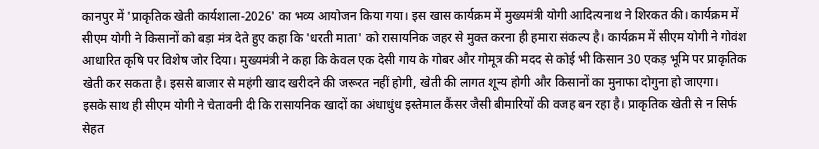कानपुर में 'प्राकृतिक खेती कार्यशाला-2026' का भव्य आयोजन किया गया। इस खास कार्यक्रम में मुख्यमंत्री योगी आदित्यनाथ ने शिरकत की। कार्यक्रम में सीएम योगी ने किसानों को बड़ा मंत्र देते हुए कहा कि 'धरती माता' को रासायनिक जहर से मुक्त करना ही हमारा संकल्प है। कार्यक्रम में सीएम योगी ने गोवंश आधारित कृषि पर विशेष जोर दिया। मुख्यमंत्री ने कहा कि केवल एक देसी गाय के गोबर और गोमूत्र की मदद से कोई भी किसान 30 एकड़ भूमि पर प्राकृतिक खेती कर सकता है। इससे बाजार से महंगी खाद खरीदने की जरूरत नहीं होगी, खेती की लागत शून्य होगी और किसानों का मुनाफा दोगुना हो जाएगा।
इसके साथ ही सीएम योगी ने चेतावनी दी कि रासायनिक खादों का अंधाधुंध इस्तेमाल कैंसर जैसी बीमारियों की वजह बन रहा है। प्राकृतिक खेती से न सिर्फ सेहत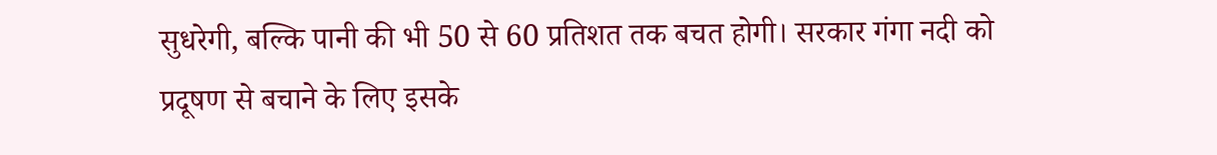सुधरेगी, बल्कि पानी की भी 50 से 60 प्रतिशत तक बचत होगी। सरकार गंगा नदी को प्रदूषण से बचाने के लिए इसके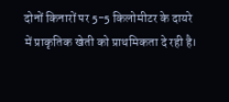दोनों किनारों पर 5-5 किलोमीटर के दायरे में प्राकृतिक खेती को प्राथमिकता दे रही है।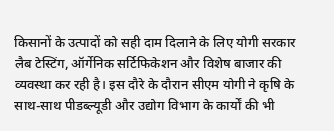किसानों के उत्पादों को सही दाम दिलाने के लिए योगी सरकार लैब टेस्टिंग, ऑर्गेनिक सर्टिफिकेशन और विशेष बाजार की व्यवस्था कर रही है। इस दौरे के दौरान सीएम योगी ने कृषि के साथ-साथ पीडब्ल्यूडी और उद्योग विभाग के कार्यों की भी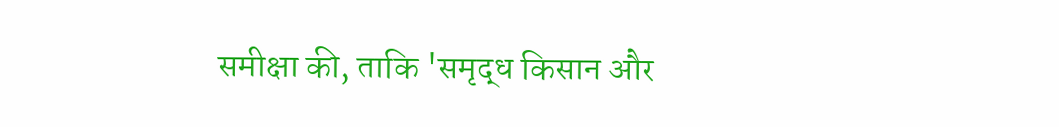समीक्षा की, ताकि 'समृद्ध किसान और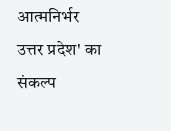आत्मनिर्भर उत्तर प्रदेश' का संकल्प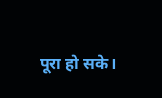पूरा हो सके।